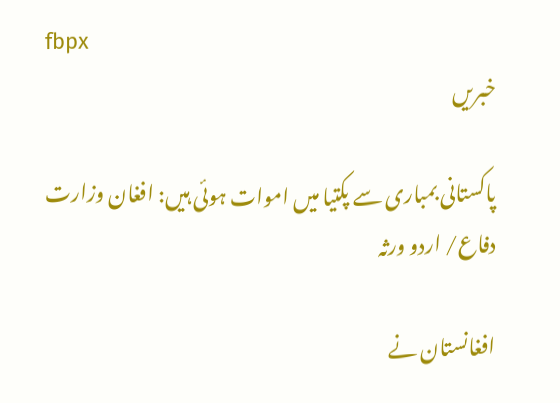fbpx
خبریں

پاکستانی بمباری سے پکتیا میں اموات ہوئی ہیں: افغان وزارت دفاع/ اردو ورثہ

افغانستان نے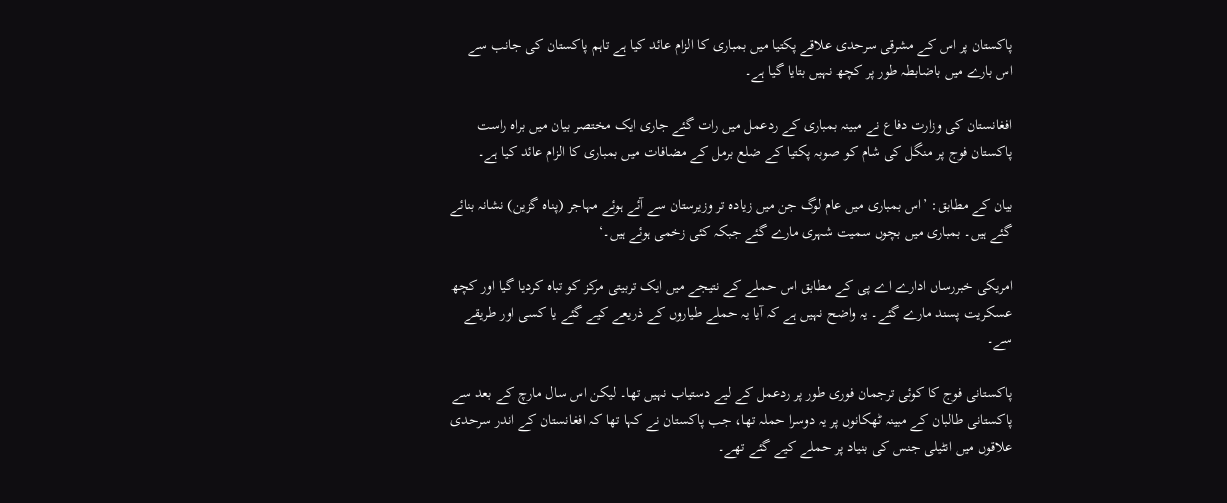پاکستان پر اس کے مشرقی سرحدی علاقے پکتیا میں بمباری کا الزام عائد کیا ہے تاہم پاکستان کی جانب سے اس بارے میں باضابطہ طور پر کچھ نہیں بتایا گیا ہے۔

افغانستان کی وزارت دفاع نے مبینہ بمباری کے ردعمل میں رات گئے جاری ایک مختصر بیان میں براہ راست  پاکستان فوج پر منگل کی شام کو صوبہ پکتیا کے ضلع برمل کے مضافات میں بمباری کا الزام عائد کیا ہے۔

بیان کے مطابق: ’اس بمباری میں عام لوگ جن میں زیادہ تر وزیرستان سے آئے ہوئے مہاجر (پناہ گزین) نشانہ بنائے گئے ہیں۔ بمباری میں بچوں سمیت شہری مارے گئے جبکہ کئی زخمی ہوئے ہیں۔‘

امریکی خبررساں ادارے اے پی کے مطابق اس حملے کے نتیجے میں ایک تربیتی مرکز کو تباہ کردیا گیا اور کچھ عسکریت پسند مارے گئے۔ یہ واضح نہیں ہے کہ آیا یہ حملے طیاروں کے ذریعے کیے گئے یا کسی اور طریقے سے۔

پاکستانی فوج کا کوئی ترجمان فوری طور پر ردعمل کے لیے دستیاب نہیں تھا۔ لیکن اس سال مارچ کے بعد سے پاکستانی طالبان کے مبینہ ٹھکانوں پر یہ دوسرا حملہ تھا، جب پاکستان نے کہا تھا کہ افغانستان کے اندر سرحدی علاقوں میں انٹیلی جنس کی بنیاد پر حملے کیے گئے تھے۔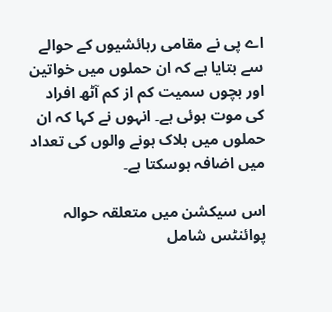اے پی نے مقامی رہائشیوں کے حوالے سے بتایا ہے کہ ان حملوں میں خواتین اور بچوں سمیت کم از کم آٹھ افراد کی موت ہوئی ہے۔ انہوں نے کہا کہ ان حملوں میں ہلاک ہونے والوں کی تعداد میں اضافہ ہوسکتا ہے۔

اس سیکشن میں متعلقہ حوالہ پوائنٹس شامل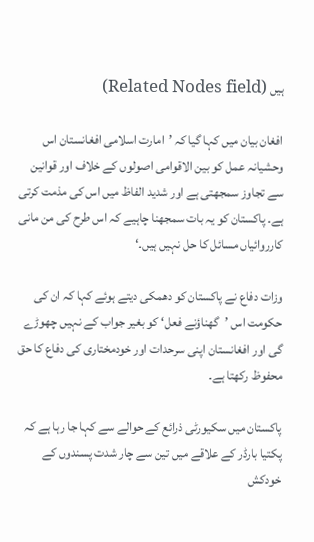ہیں (Related Nodes field)

افغان بیان میں کہا گیا کہ ’امارت اسلامی افغانستان اس وحشیانہ عمل کو بین الاقوامی اصولوں کے خلاف اور قوانین سے تجاوز سمجھتی ہے اور شدید الفاظ میں اس کی مذمت کرتی ہے۔ پاکستان کو یہ بات سمجھنا چاہیے کہ اس طرح کی من مانی کارروائیاں مسائل کا حل نہیں ہیں۔‘

وزات دفاع نے پاکستان کو دھمکی دیتے ہوئے کہا کہ ان کی حکومت اس ’گھناؤنے فعل‘ کو بغیر جواب کے نہیں چھوڑے گی اور افغانستان اپنی سرحدات اور خودمختاری کی دفاع کا حق محفوظ رکھتا ہے۔

پاکستان میں سکیورٹی ذرائع کے حوالے سے کہا جا رہا ہے کہ پکتیا بارڈر کے علاقے میں تین سے چار شدت پسندوں کے خودکش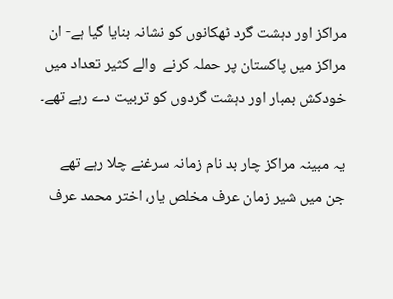مراکز اور دہشت گرد ٹھکانوں کو نشانہ بنایا گیا ہے- ان مراکز میں پاکستان پر حملہ کرنے  والے کثیر تعداد میں خودکش بمبار اور دہشت گردوں کو تربیت دے رہے تھے۔

یہ مبینہ مراکز چار بد نام زمانہ سرغنے چلا رہے تھے جن میں شیر زمان عرف مخلص یار، اختر محمد عرف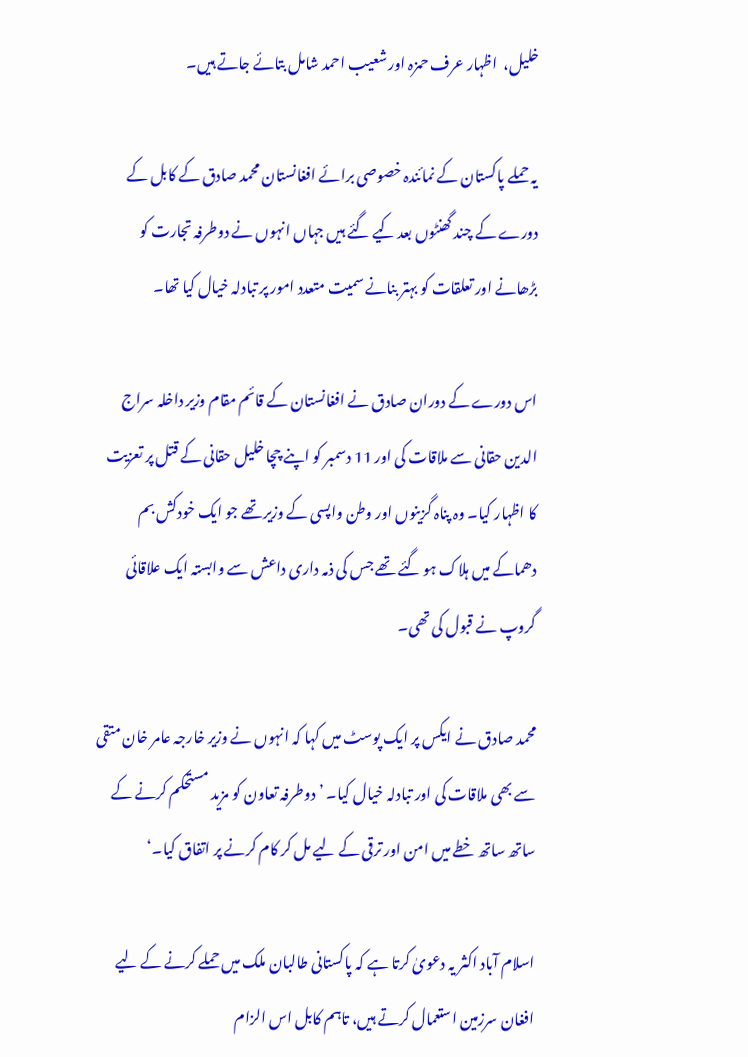خلیل،  اظہار عرف حمزہ اور شعیب احمد شامل بتائے جاتے ہیں۔

یہ حملے پاکستان کے نمائندہ خصوصی برائے افغانستان محمد صادق کے کابل کے دورے کے چند گھنٹوں بعد کیے گئے ہیں جہاں انہوں نے دوطرفہ تجارت کو بڑھانے اور تعلقات کو بہتر بنانے سمیت متعدد امور پر تبادلہ خیال کیا تھا۔

اس دورے کے دوران صادق نے افغانستان کے قائم مقام وزیر داخلہ سراج الدین حقانی سے ملاقات کی اور 11 دسمبر کو اپنے چچا خلیل حقانی کے قتل پر تعزیت کا اظہار کیا۔ وہ پناہ گزینوں اور وطن واپسی کے وزیر تھے جو ایک خودکش بم دھماکے میں ہلاک ہو گئے تھے جس کی ذمہ داری داعش سے وابستہ ایک علاقائی گروپ نے قبول کی تھی۔

محمد صادق نے ایکس پر ایک پوسٹ میں کہا کہ انہوں نے وزیر خارجہ عامر خان متقی سے بھی ملاقات کی اور تبادلہ خیال کیا۔ ’دوطرفہ تعاون کو مزید مستحکم کرنے کے ساتھ ساتھ خطے میں امن اور ترقی کے لیے مل کر کام کرنے پر اتفاق کیا۔‘

اسلام آباد اکثر یہ دعویٰ کرتا ہے کہ پاکستانی طالبان ملک میں حملے کرنے کے لیے افغان سرزمین استعمال کرتے ہیں، تاہم کابل اس الزام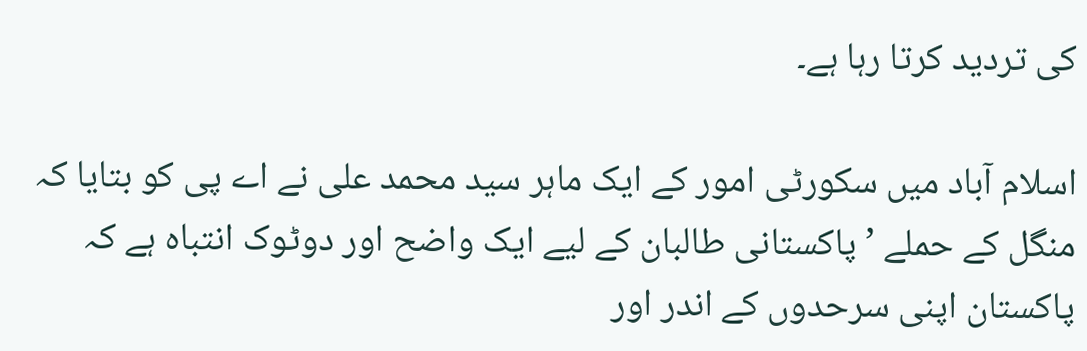کی تردید کرتا رہا ہے۔

اسلام آباد میں سکورٹی امور کے ایک ماہر سید محمد علی نے اے پی کو بتایا کہ منگل کے حملے ’پاکستانی طالبان کے لیے ایک واضح اور دوٹوک انتباہ ہے کہ پاکستان اپنی سرحدوں کے اندر اور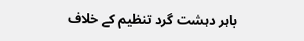باہر دہشت گرد تنظیم کے خلاف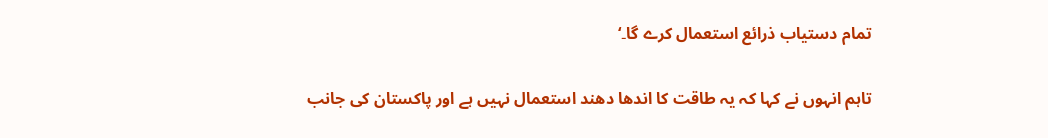تمام دستیاب ذرائع استعمال کرے گا۔‘

تاہم انہوں نے کہا کہ یہ طاقت کا اندھا دھند استعمال نہیں ہے اور پاکستان کی جانب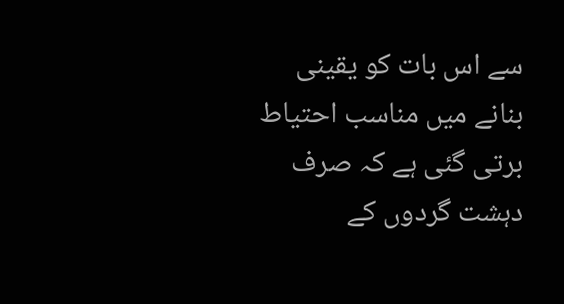سے اس بات کو یقینی بنانے میں مناسب احتیاط برتی گئی ہے کہ صرف دہشت گردوں کے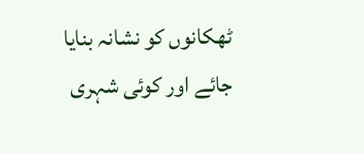ٹھکانوں کو نشانہ بنایا جائے اور کوئی شہری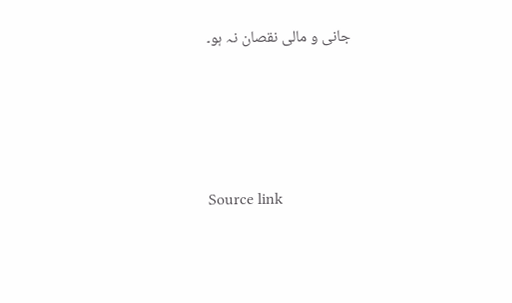جانی و مالی نقصان نہ ہو۔




Source link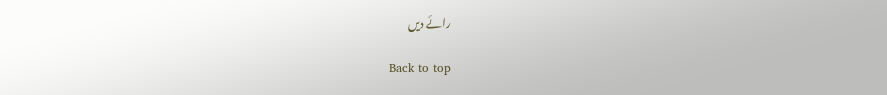رائے دیں

Back to top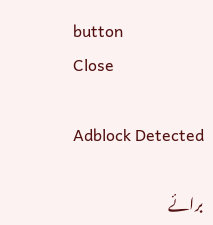button
Close

Adblock Detected

برائے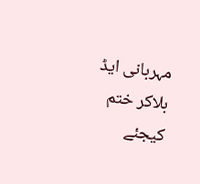مہربانی ایڈ بلاکر ختم کیجئے